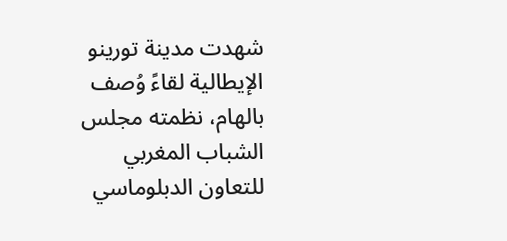شهدت مدينة تورينو الإيطالية لقاءً وُصف بالهام، نظمته مجلس الشباب المغربي للتعاون الدبلوماسي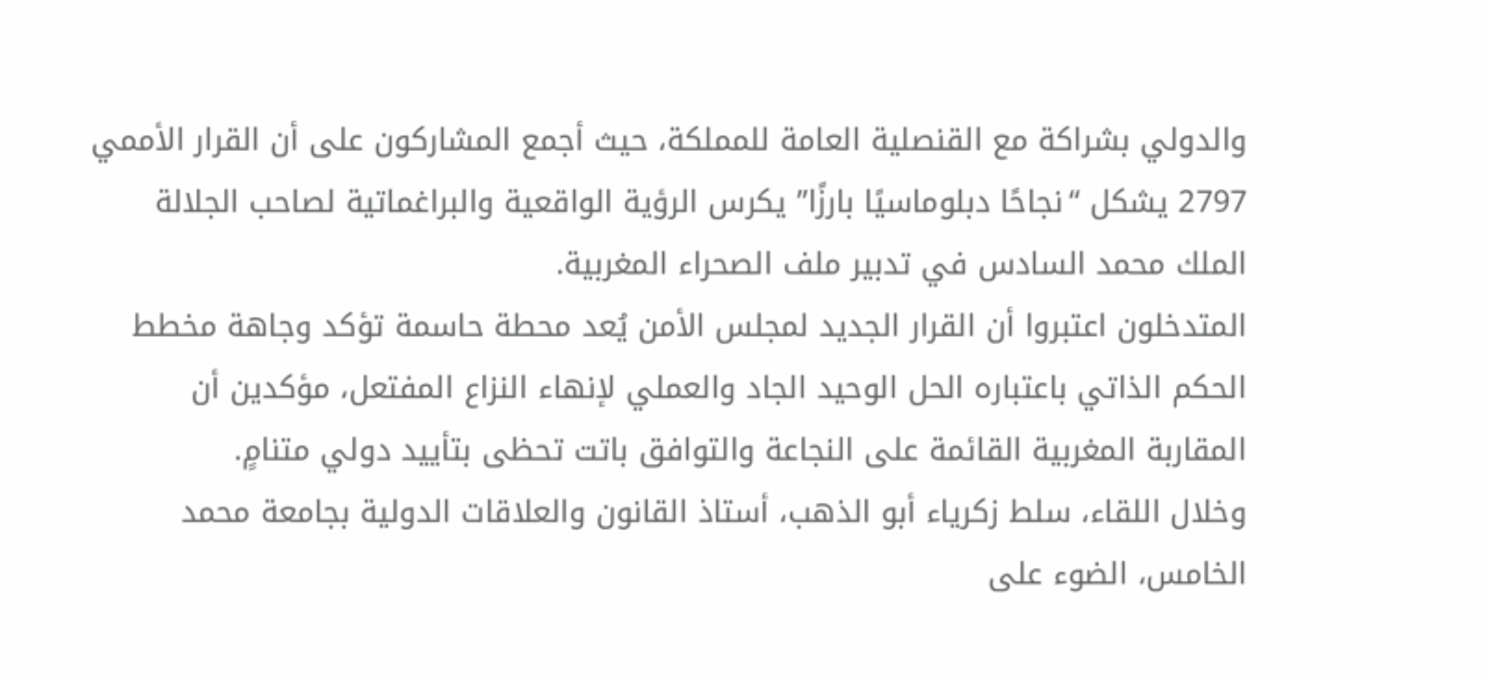والدولي بشراكة مع القنصلية العامة للمملكة، حيث أجمع المشاركون على أن القرار الأممي 2797 يشكل “نجاحًا دبلوماسيًا بارزًا” يكرس الرؤية الواقعية والبراغماتية لصاحب الجلالة الملك محمد السادس في تدبير ملف الصحراء المغربية.
المتدخلون اعتبروا أن القرار الجديد لمجلس الأمن يُعد محطة حاسمة تؤكد وجاهة مخطط الحكم الذاتي باعتباره الحل الوحيد الجاد والعملي لإنهاء النزاع المفتعل، مؤكدين أن المقاربة المغربية القائمة على النجاعة والتوافق باتت تحظى بتأييد دولي متنامٍ.
وخلال اللقاء، سلط زكرياء أبو الذهب، أستاذ القانون والعلاقات الدولية بجامعة محمد الخامس، الضوء على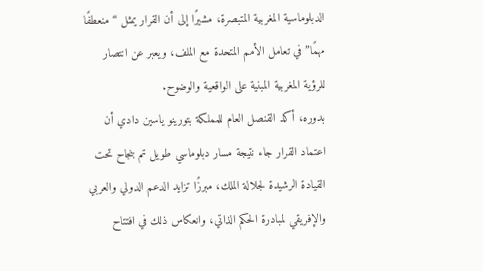الدبلوماسية المغربية المتبصرة، مشيرًا إلى أن القرار يمثل “منعطفًا مهمًا” في تعامل الأمم المتحدة مع الملف، ويعبر عن انتصار للرؤية المغربية المبنية على الواقعية والوضوح.
بدوره، أكد القنصل العام للمملكة بتورينو ياسين دادي أن اعتماد القرار جاء نتيجة مسار دبلوماسي طويل تم بنجاح تحت القيادة الرشيدة لجلالة الملك، مبرزًا تزايد الدعم الدولي والعربي والإفريقي لمبادرة الحكم الذاتي، وانعكاس ذلك في افتتاح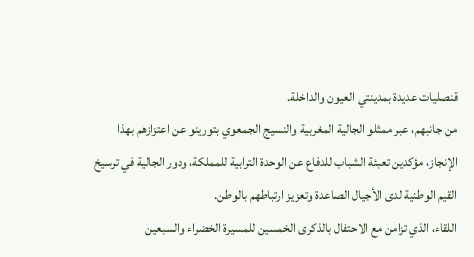قنصليات عديدة بمدينتي العيون والداخلة.
من جانبهم، عبر ممثلو الجالية المغربية والنسيج الجمعوي بتورينو عن اعتزازهم بهذا الإنجاز، مؤكدين تعبئة الشباب للدفاع عن الوحدة الترابية للمملكة، ودور الجالية في ترسيخ القيم الوطنية لدى الأجيال الصاعدة وتعزيز ارتباطهم بالوطن.
اللقاء، الذي تزامن مع الاحتفال بالذكرى الخمسين للمسيرة الخضراء والسبعين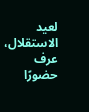لعيد الاستقلال، عرف حضورًا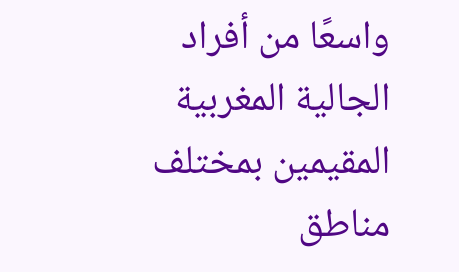واسعًا من أفراد الجالية المغربية المقيمين بمختلف مناطق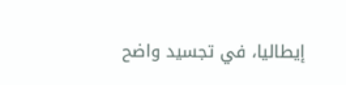إيطاليا، في تجسيد واضح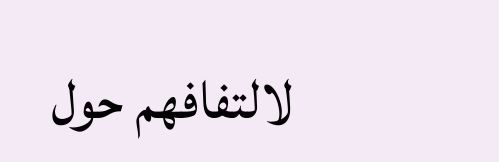لالتفافهم حول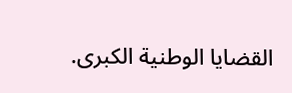القضايا الوطنية الكبرى.